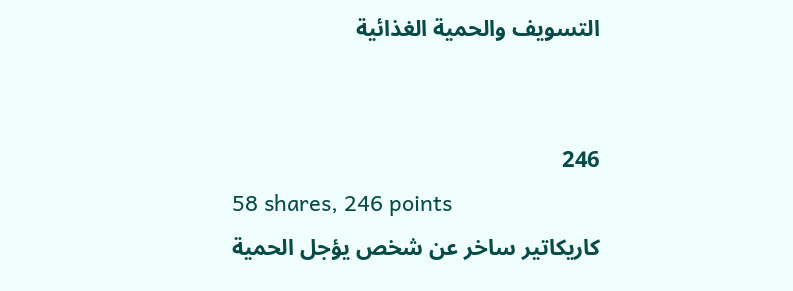التسويف والحمية الغذائية


246
58 shares, 246 points
كاريكاتير ساخر عن شخص يؤجل الحمية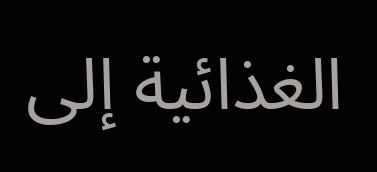الغذائية إلى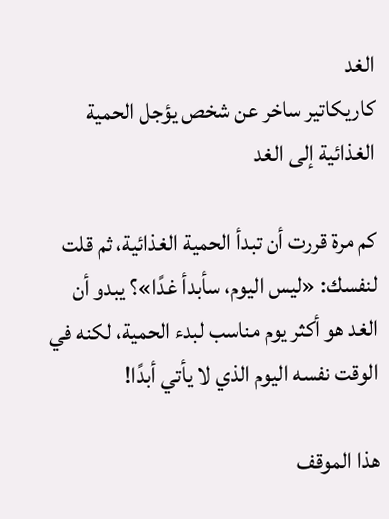الغد
كاريكاتير ساخر عن شخص يؤجل الحمية الغذائية إلى الغد

كم مرة قررت أن تبدأ الحمية الغذائية، ثم قلت لنفسك: «ليس اليوم، سأبدأ غدًا»؟ يبدو أن الغد هو أكثر يوم مناسب لبدء الحمية، لكنه في الوقت نفسه اليوم الذي لا يأتي أبدًا!

هذا الموقف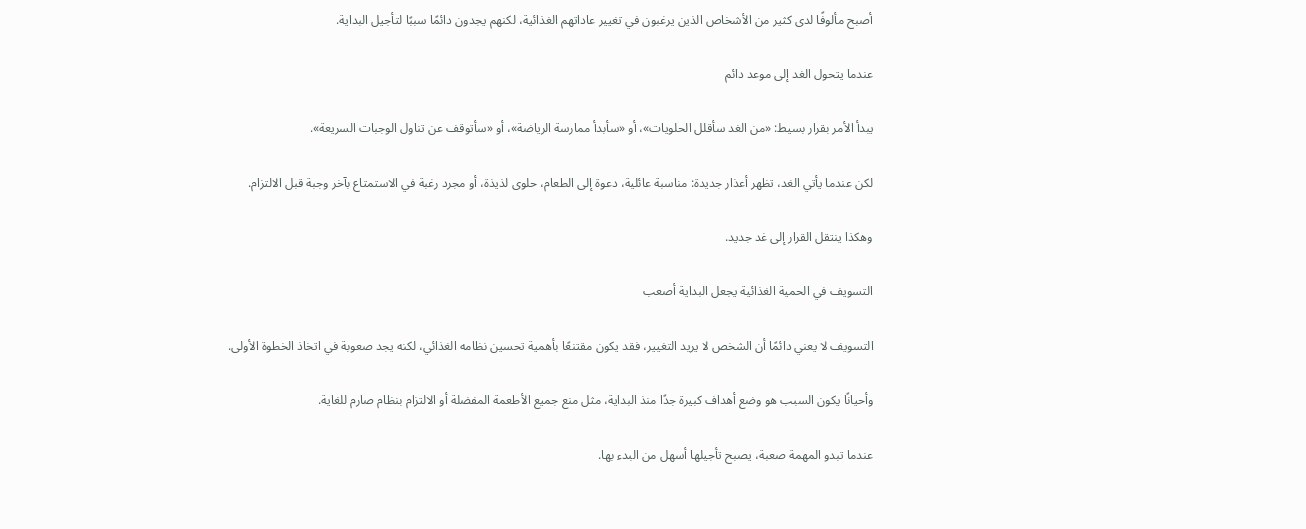أصبح مألوفًا لدى كثير من الأشخاص الذين يرغبون في تغيير عاداتهم الغذائية، لكنهم يجدون دائمًا سببًا لتأجيل البداية.

عندما يتحول الغد إلى موعد دائم

يبدأ الأمر بقرار بسيط: «من الغد سأقلل الحلويات»، أو «سأبدأ ممارسة الرياضة»، أو «سأتوقف عن تناول الوجبات السريعة».

لكن عندما يأتي الغد، تظهر أعذار جديدة: مناسبة عائلية، دعوة إلى الطعام، حلوى لذيذة، أو مجرد رغبة في الاستمتاع بآخر وجبة قبل الالتزام.

وهكذا ينتقل القرار إلى غد جديد.

التسويف في الحمية الغذائية يجعل البداية أصعب

التسويف لا يعني دائمًا أن الشخص لا يريد التغيير، فقد يكون مقتنعًا بأهمية تحسين نظامه الغذائي، لكنه يجد صعوبة في اتخاذ الخطوة الأولى.

وأحيانًا يكون السبب هو وضع أهداف كبيرة جدًا منذ البداية، مثل منع جميع الأطعمة المفضلة أو الالتزام بنظام صارم للغاية.

عندما تبدو المهمة صعبة، يصبح تأجيلها أسهل من البدء بها.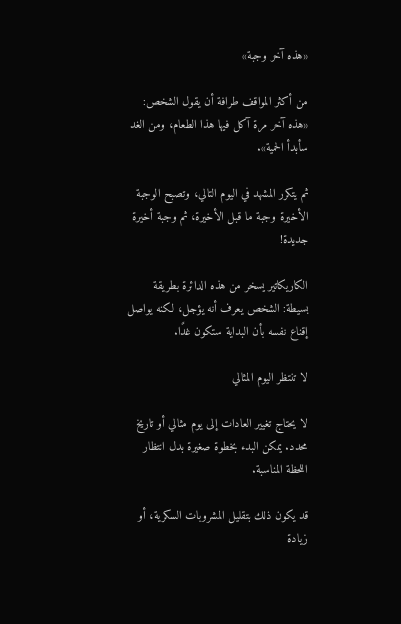«هذه آخر وجبة»

من أكثر المواقف طرافة أن يقول الشخص: «هذه آخر مرة آكل فيها هذا الطعام، ومن الغد سأبدأ الحمية».

ثم يتكرر المشهد في اليوم التالي، وتصبح الوجبة الأخيرة وجبة ما قبل الأخيرة، ثم وجبة أخيرة جديدة!

الكاريكاتير يسخر من هذه الدائرة بطريقة بسيطة: الشخص يعرف أنه يؤجل، لكنه يواصل إقناع نفسه بأن البداية ستكون غدًا.

لا تنتظر اليوم المثالي

لا يحتاج تغيير العادات إلى يوم مثالي أو تاريخ محدد. يمكن البدء بخطوة صغيرة بدل انتظار اللحظة المناسبة.

قد يكون ذلك بتقليل المشروبات السكرية، أو زيادة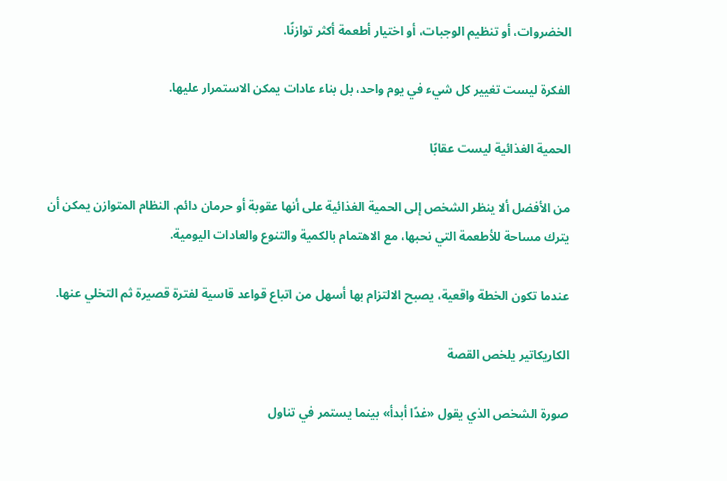الخضروات، أو تنظيم الوجبات، أو اختيار أطعمة أكثر توازنًا.

الفكرة ليست تغيير كل شيء في يوم واحد، بل بناء عادات يمكن الاستمرار عليها.

الحمية الغذائية ليست عقابًا

من الأفضل ألا ينظر الشخص إلى الحمية الغذائية على أنها عقوبة أو حرمان دائم. النظام المتوازن يمكن أن يترك مساحة للأطعمة التي نحبها، مع الاهتمام بالكمية والتنوع والعادات اليومية.

عندما تكون الخطة واقعية، يصبح الالتزام بها أسهل من اتباع قواعد قاسية لفترة قصيرة ثم التخلي عنها.

الكاريكاتير يلخص القصة

صورة الشخص الذي يقول «غدًا أبدأ» بينما يستمر في تناول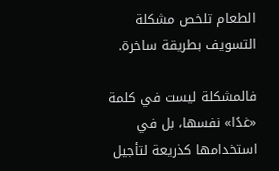الطعام تلخص مشكلة التسويف بطريقة ساخرة.

فالمشكلة ليست في كلمة «غدًا» نفسها، بل في استخدامها كذريعة لتأجيل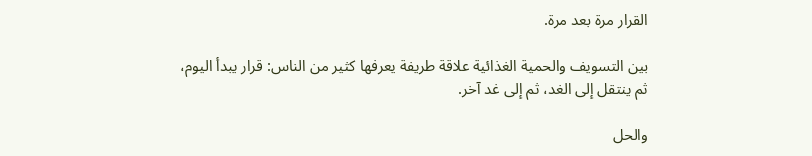القرار مرة بعد مرة.

بين التسويف والحمية الغذائية علاقة طريفة يعرفها كثير من الناس: قرار يبدأ اليوم، ثم ينتقل إلى الغد، ثم إلى غد آخر.

والحل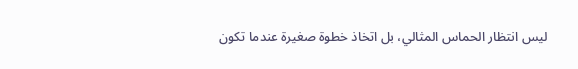ليس انتظار الحماس المثالي، بل اتخاذ خطوة صغيرة عندما تكون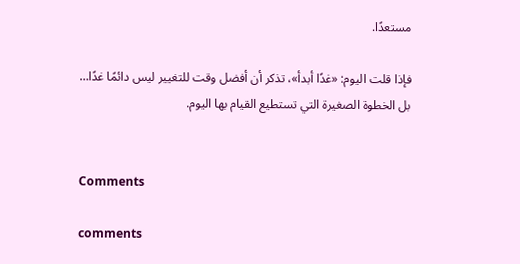مستعدًا.

فإذا قلت اليوم: «غدًا أبدأ»، تذكر أن أفضل وقت للتغيير ليس دائمًا غدًا… بل الخطوة الصغيرة التي تستطيع القيام بها اليوم.


Comments

comments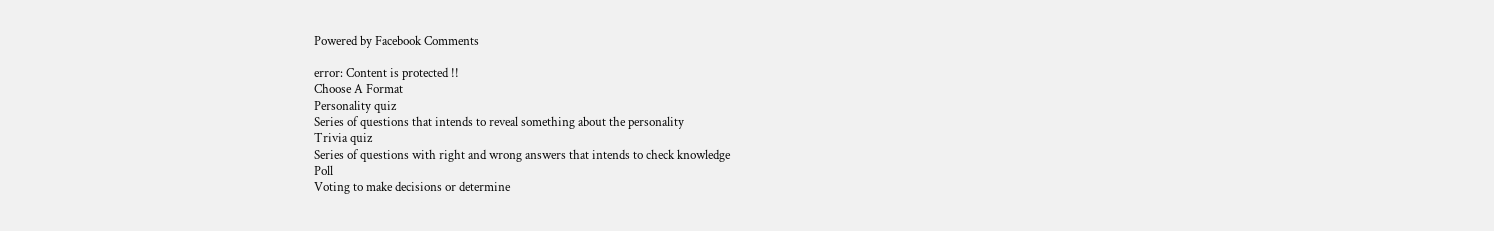Powered by Facebook Comments

error: Content is protected !!
Choose A Format
Personality quiz
Series of questions that intends to reveal something about the personality
Trivia quiz
Series of questions with right and wrong answers that intends to check knowledge
Poll
Voting to make decisions or determine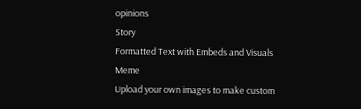opinions
Story
Formatted Text with Embeds and Visuals
Meme
Upload your own images to make custom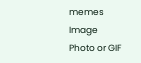memes
Image
Photo or GIF